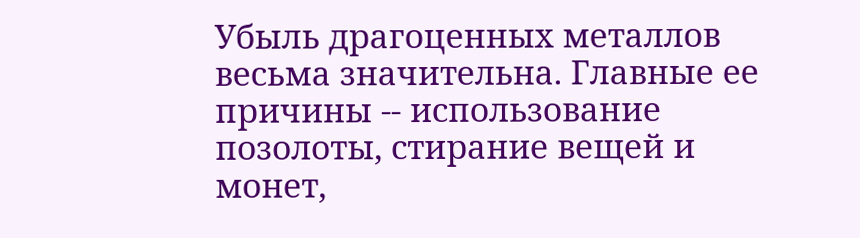Убыль драгоценных металлов весьма значительна. Главные ее причины -- использование позолоты, стирание вещей и монет,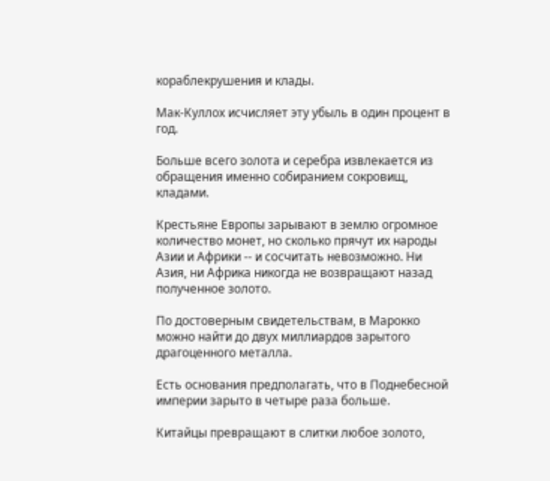кораблекрушения и клады.

Мак-Куллох исчисляет эту убыль в один процент в год.

Больше всего золота и серебра извлекается из обращения именно собиранием сокровищ, кладами.

Крестьяне Европы зарывают в землю огромное количество монет, но сколько прячут их народы Азии и Африки -- и сосчитать невозможно. Ни Азия, ни Африка никогда не возвращают назад полученное золото.

По достоверным свидетельствам, в Марокко можно найти до двух миллиардов зарытого драгоценного металла.

Есть основания предполагать, что в Поднебесной империи зарыто в четыре раза больше.

Китайцы превращают в слитки любое золото,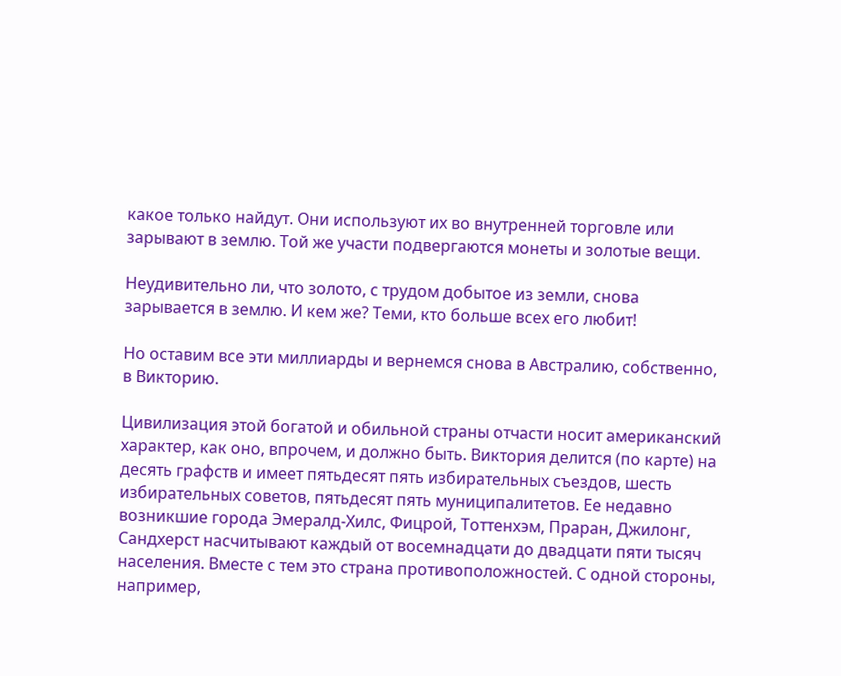какое только найдут. Они используют их во внутренней торговле или зарывают в землю. Той же участи подвергаются монеты и золотые вещи.

Неудивительно ли, что золото, с трудом добытое из земли, снова зарывается в землю. И кем же? Теми, кто больше всех его любит!

Но оставим все эти миллиарды и вернемся снова в Австралию, собственно, в Викторию.

Цивилизация этой богатой и обильной страны отчасти носит американский характер, как оно, впрочем, и должно быть. Виктория делится (по карте) на десять графств и имеет пятьдесят пять избирательных съездов, шесть избирательных советов, пятьдесят пять муниципалитетов. Ее недавно возникшие города Эмералд-Хилс, Фицрой, Тоттенхэм, Праран, Джилонг, Сандхерст насчитывают каждый от восемнадцати до двадцати пяти тысяч населения. Вместе с тем это страна противоположностей. С одной стороны, например,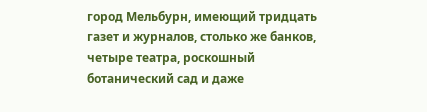город Мельбурн, имеющий тридцать газет и журналов, столько же банков, четыре театра, роскошный ботанический сад и даже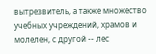вытрезвитель, а также множество учебных учреждений, храмов и молелен, с другой -- лес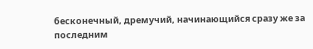бесконечный, дремучий, начинающийся сразу же за последним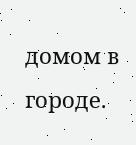домом в городе.